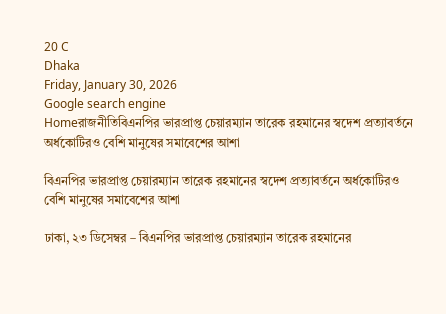20 C
Dhaka
Friday, January 30, 2026
Google search engine
Homeরাজনীতিবিএনপির ভারপ্রাপ্ত চেয়ারম্যান তারেক রহমানের স্বদেশ প্রত্যাবর্তনে অর্ধকোটিরও বেশি মানুষের সমাবেশের আশা

বিএনপির ভারপ্রাপ্ত চেয়ারম্যান তারেক রহমানের স্বদেশ প্রত্যাবর্তনে অর্ধকোটিরও বেশি মানুষের সমাবেশের আশা

ঢাকা, ২৩ ডিসেম্বর – বিএনপির ভারপ্রাপ্ত চেয়ারম্যান তারেক রহমানের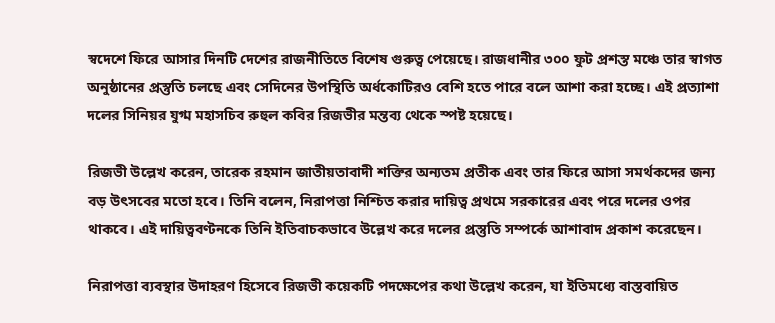স্বদেশে ফিরে আসার দিনটি দেশের রাজনীতিতে বিশেষ গুরুত্ব পেয়েছে। রাজধানীর ৩০০ ফুট প্রশস্ত মঞ্চে তার স্বাগত অনুষ্ঠানের প্রস্তুতি চলছে এবং সেদিনের উপস্থিতি অর্ধকোটিরও বেশি হতে পারে বলে আশা করা হচ্ছে। এই প্রত্যাশা দলের সিনিয়র যুগ্ম মহাসচিব রুহুল কবির রিজভীর মন্তব্য থেকে স্পষ্ট হয়েছে।

রিজভী উল্লেখ করেন, তারেক রহমান জাতীয়তাবাদী শক্তির অন্যতম প্রতীক এবং তার ফিরে আসা সমর্থকদের জন্য বড় উৎসবের মতো হবে। তিনি বলেন, নিরাপত্তা নিশ্চিত করার দায়িত্ব প্রথমে সরকারের এবং পরে দলের ওপর থাকবে। এই দায়িত্ববণ্টনকে তিনি ইতিবাচকভাবে উল্লেখ করে দলের প্রস্তুতি সম্পর্কে আশাবাদ প্রকাশ করেছেন।

নিরাপত্তা ব্যবস্থার উদাহরণ হিসেবে রিজভী কয়েকটি পদক্ষেপের কথা উল্লেখ করেন, যা ইতিমধ্যে বাস্তবায়িত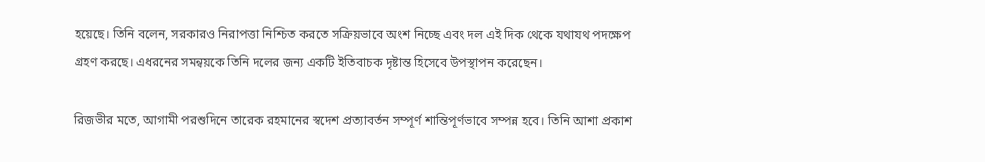হয়েছে। তিনি বলেন, সরকারও নিরাপত্তা নিশ্চিত করতে সক্রিয়ভাবে অংশ নিচ্ছে এবং দল এই দিক থেকে যথাযথ পদক্ষেপ গ্রহণ করছে। এধরনের সমন্বয়কে তিনি দলের জন্য একটি ইতিবাচক দৃষ্টান্ত হিসেবে উপস্থাপন করেছেন।

রিজভীর মতে, আগামী পরশুদিনে তারেক রহমানের স্বদেশ প্রত্যাবর্তন সম্পূর্ণ শান্তিপূর্ণভাবে সম্পন্ন হবে। তিনি আশা প্রকাশ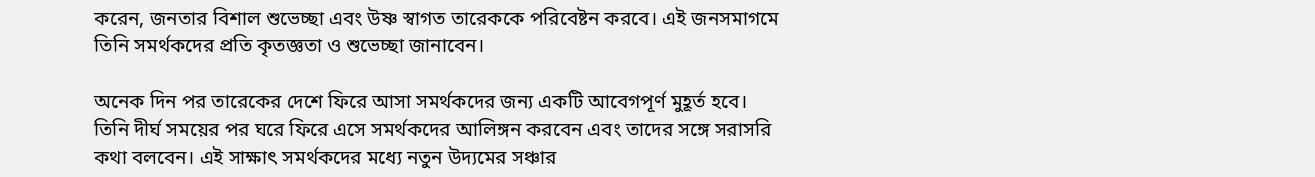করেন, জনতার বিশাল শুভেচ্ছা এবং উষ্ণ স্বাগত তারেককে পরিবেষ্টন করবে। এই জনসমাগমে তিনি সমর্থকদের প্রতি কৃতজ্ঞতা ও শুভেচ্ছা জানাবেন।

অনেক দিন পর তারেকের দেশে ফিরে আসা সমর্থকদের জন্য একটি আবেগপূর্ণ মুহূর্ত হবে। তিনি দীর্ঘ সময়ের পর ঘরে ফিরে এসে সমর্থকদের আলিঙ্গন করবেন এবং তাদের সঙ্গে সরাসরি কথা বলবেন। এই সাক্ষাৎ সমর্থকদের মধ্যে নতুন উদ্যমের সঞ্চার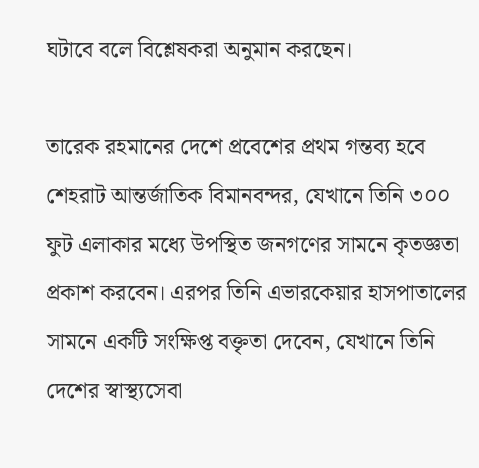ঘটাবে বলে বিশ্লেষকরা অনুমান করছেন।

তারেক রহমানের দেশে প্রবেশের প্রথম গন্তব্য হবে শেহরাট আন্তর্জাতিক বিমানবন্দর, যেখানে তিনি ৩০০ ফুট এলাকার মধ্যে উপস্থিত জনগণের সামনে কৃতজ্ঞতা প্রকাশ করবেন। এরপর তিনি এভারকেয়ার হাসপাতালের সামনে একটি সংক্ষিপ্ত বক্তৃতা দেবেন, যেখানে তিনি দেশের স্বাস্থ্যসেবা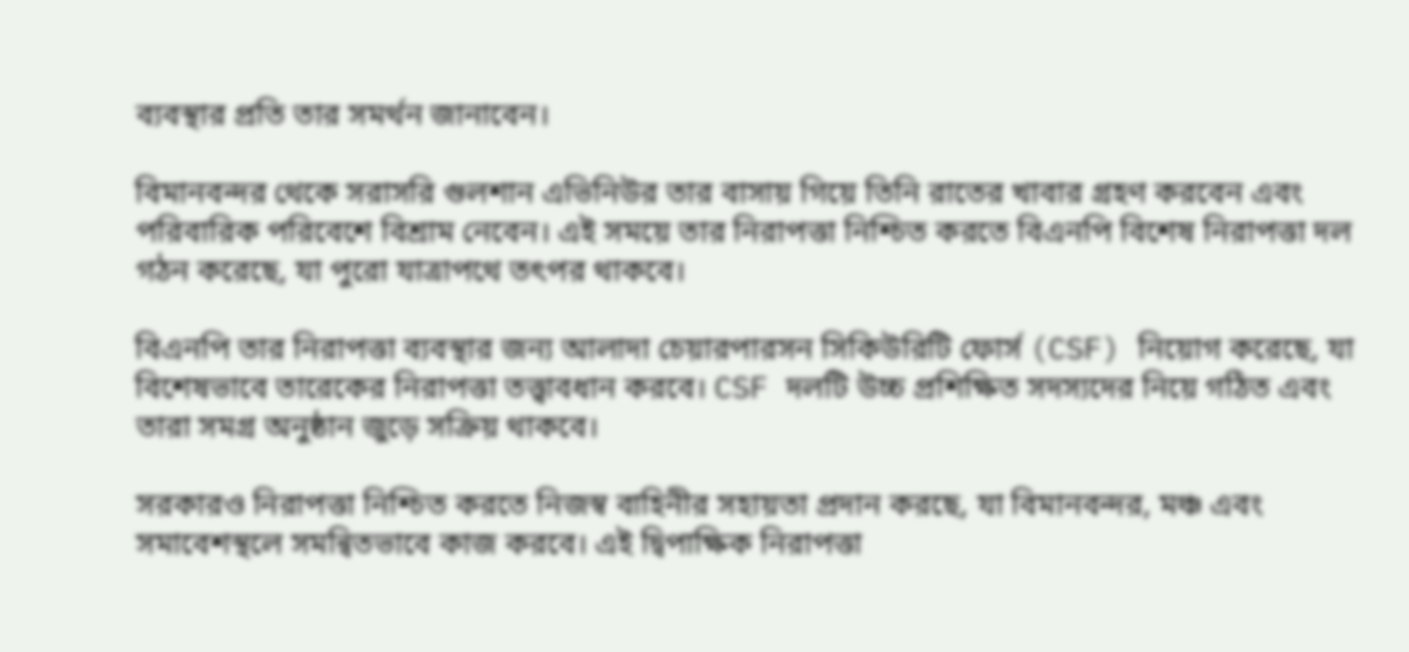ব্যবস্থার প্রতি তার সমর্থন জানাবেন।

বিমানবন্দর থেকে সরাসরি গুলশান এভিনিউর তার বাসায় গিয়ে তিনি রাতের খাবার গ্রহণ করবেন এবং পরিবারিক পরিবেশে বিশ্রাম নেবেন। এই সময়ে তার নিরাপত্তা নিশ্চিত করতে বিএনপি বিশেষ নিরাপত্তা দল গঠন করেছে, যা পুরো যাত্রাপথে তৎপর থাকবে।

বিএনপি তার নিরাপত্তা ব্যবস্থার জন্য আলাদা চেয়ারপারসন সিকিউরিটি ফোর্স (CSF) নিয়োগ করেছে, যা বিশেষভাবে তারেকের নিরাপত্তা তত্ত্বাবধান করবে। CSF দলটি উচ্চ প্রশিক্ষিত সদস্যদের নিয়ে গঠিত এবং তারা সমগ্র অনুষ্ঠান জুড়ে সক্রিয় থাকবে।

সরকারও নিরাপত্তা নিশ্চিত করতে নিজস্ব বাহিনীর সহায়তা প্রদান করছে, যা বিমানবন্দর, মঞ্চ এবং সমাবেশস্থলে সমন্বিতভাবে কাজ করবে। এই দ্বিপাক্ষিক নিরাপত্তা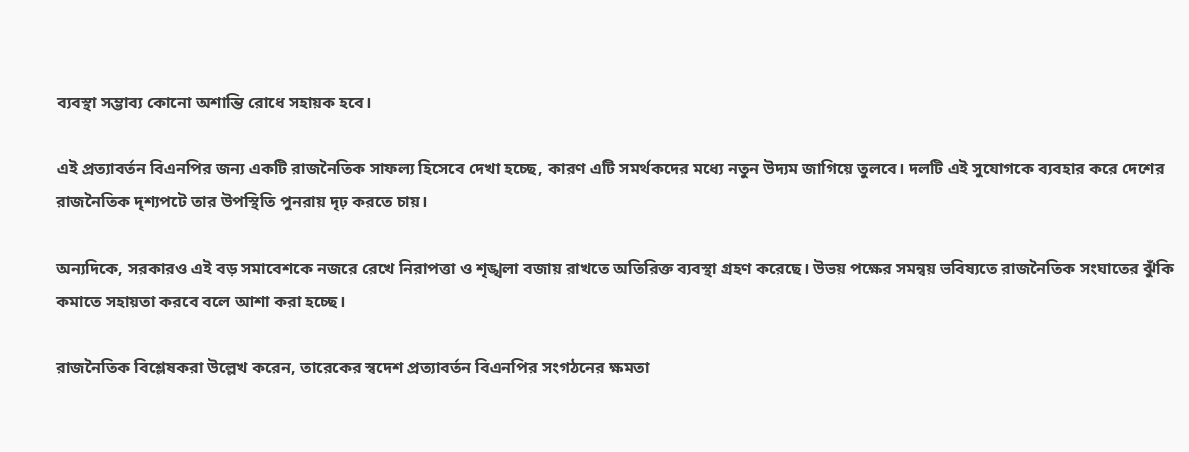ব্যবস্থা সম্ভাব্য কোনো অশান্তি রোধে সহায়ক হবে।

এই প্রত্যাবর্তন বিএনপির জন্য একটি রাজনৈতিক সাফল্য হিসেবে দেখা হচ্ছে, কারণ এটি সমর্থকদের মধ্যে নতুন উদ্যম জাগিয়ে তুলবে। দলটি এই সুযোগকে ব্যবহার করে দেশের রাজনৈতিক দৃশ্যপটে তার উপস্থিতি পুনরায় দৃঢ় করতে চায়।

অন্যদিকে, সরকারও এই বড় সমাবেশকে নজরে রেখে নিরাপত্তা ও শৃঙ্খলা বজায় রাখতে অতিরিক্ত ব্যবস্থা গ্রহণ করেছে। উভয় পক্ষের সমন্বয় ভবিষ্যতে রাজনৈতিক সংঘাতের ঝুঁকি কমাতে সহায়তা করবে বলে আশা করা হচ্ছে।

রাজনৈতিক বিশ্লেষকরা উল্লেখ করেন, তারেকের স্বদেশ প্রত্যাবর্তন বিএনপির সংগঠনের ক্ষমতা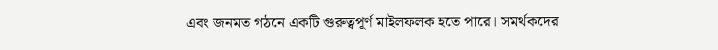এবং জনমত গঠনে একটি গুরুত্বপূর্ণ মাইলফলক হতে পারে। সমর্থকদের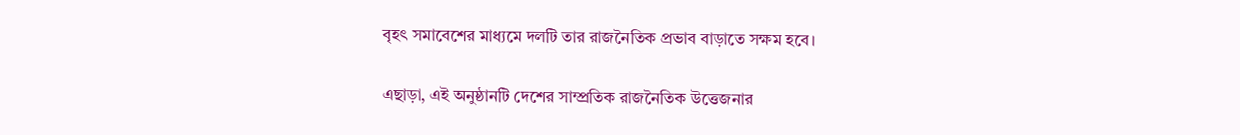বৃহৎ সমাবেশের মাধ্যমে দলটি তার রাজনৈতিক প্রভাব বাড়াতে সক্ষম হবে।

এছাড়া, এই অনুষ্ঠানটি দেশের সাম্প্রতিক রাজনৈতিক উত্তেজনার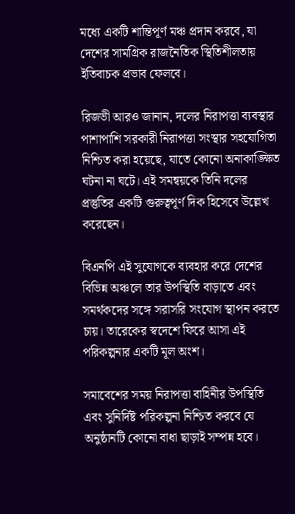মধ্যে একটি শান্তিপূর্ণ মঞ্চ প্রদান করবে, যা দেশের সামগ্রিক রাজনৈতিক স্থিতিশীলতায় ইতিবাচক প্রভাব ফেলবে।

রিজভী আরও জানান, দলের নিরাপত্তা ব্যবস্থার পাশাপাশি সরকারী নিরাপত্তা সংস্থার সহযোগিতা নিশ্চিত করা হয়েছে, যাতে কোনো অনাকাঙ্ক্ষিত ঘটনা না ঘটে। এই সমন্বয়কে তিনি দলের প্রস্তুতির একটি গুরুত্বপূর্ণ দিক হিসেবে উল্লেখ করেছেন।

বিএনপি এই সুযোগকে ব্যবহার করে দেশের বিভিন্ন অঞ্চলে তার উপস্থিতি বাড়াতে এবং সমর্থকদের সঙ্গে সরাসরি সংযোগ স্থাপন করতে চায়। তারেকের স্বদেশে ফিরে আসা এই পরিকল্পনার একটি মূল অংশ।

সমাবেশের সময় নিরাপত্তা বাহিনীর উপস্থিতি এবং সুনির্দিষ্ট পরিকল্পনা নিশ্চিত করবে যে অনুষ্ঠানটি কোনো বাধা ছাড়াই সম্পন্ন হবে।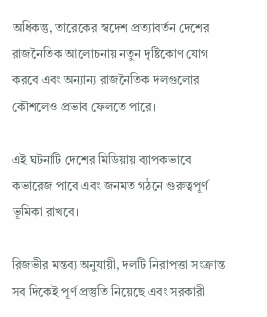অধিকন্তু, তারেকের স্বদেশ প্রত্যাবর্তন দেশের রাজনৈতিক আলোচনায় নতুন দৃষ্টিকোণ যোগ করবে এবং অন্যান্য রাজনৈতিক দলগুলোর কৌশলেও প্রভাব ফেলতে পারে।

এই ঘটনাটি দেশের মিডিয়ায় ব্যাপকভাবে কভারেজ পাবে এবং জনমত গঠনে গুরুত্বপূর্ণ ভূমিকা রাখবে।

রিজভীর মন্তব্য অনুযায়ী, দলটি নিরাপত্তা সংক্রান্ত সব দিকেই পূর্ণ প্রস্তুতি নিয়েছে এবং সরকারী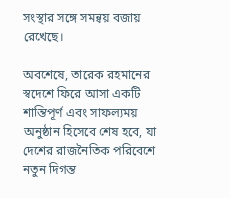সংস্থার সঙ্গে সমন্বয় বজায় রেখেছে।

অবশেষে, তারেক রহমানের স্বদেশে ফিরে আসা একটি শান্তিপূর্ণ এবং সাফল্যময় অনুষ্ঠান হিসেবে শেষ হবে, যা দেশের রাজনৈতিক পরিবেশে নতুন দিগন্ত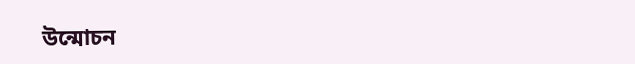উন্মোচন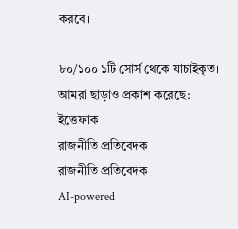করবে।

৮০/১০০ ১টি সোর্স থেকে যাচাইকৃত।
আমরা ছাড়াও প্রকাশ করেছে: ইত্তেফাক
রাজনীতি প্রতিবেদক
রাজনীতি প্রতিবেদক
AI-powered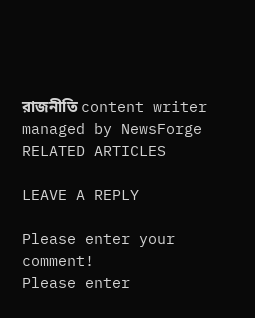রাজনীতি content writer managed by NewsForge
RELATED ARTICLES

LEAVE A REPLY

Please enter your comment!
Please enter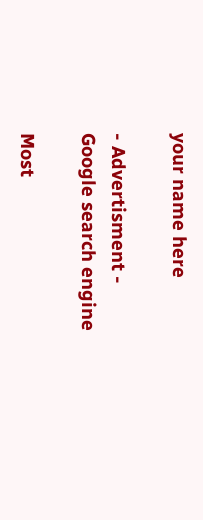your name here

- Advertisment -
Google search engine

Most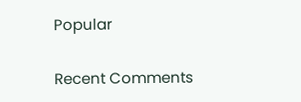Popular

Recent Comments